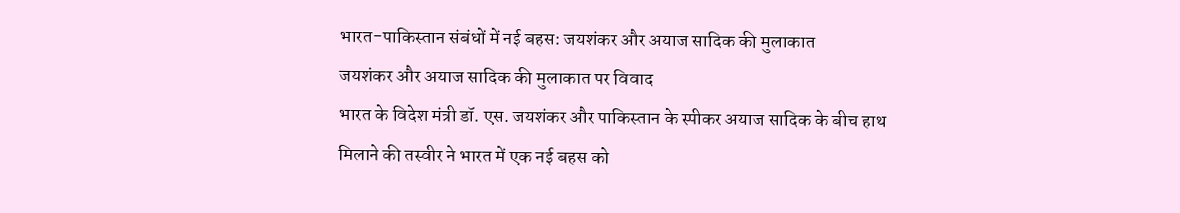भारत-पाकिस्तान संबंधों में नई बहस: जयशंकर और अयाज सादिक की मुलाकात
जयशंकर और अयाज सादिक की मुलाकात पर विवाद
भारत के विदेश मंत्री डॉ. एस. जयशंकर और पाकिस्तान के स्पीकर अयाज सादिक के बीच हाथ मिलाने की तस्वीर ने भारत में एक नई बहस को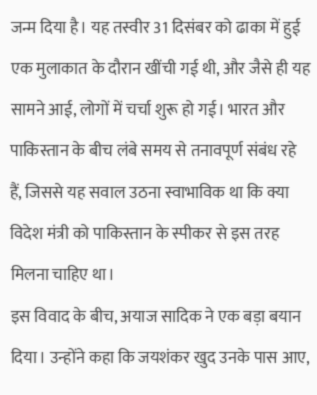जन्म दिया है। यह तस्वीर 31 दिसंबर को ढाका में हुई एक मुलाकात के दौरान खींची गई थी, और जैसे ही यह सामने आई, लोगों में चर्चा शुरू हो गई। भारत और पाकिस्तान के बीच लंबे समय से तनावपूर्ण संबंध रहे हैं, जिससे यह सवाल उठना स्वाभाविक था कि क्या विदेश मंत्री को पाकिस्तान के स्पीकर से इस तरह मिलना चाहिए था।
इस विवाद के बीच, अयाज सादिक ने एक बड़ा बयान दिया। उन्होंने कहा कि जयशंकर खुद उनके पास आए,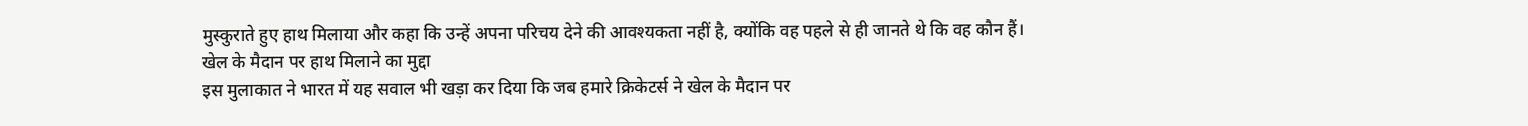मुस्कुराते हुए हाथ मिलाया और कहा कि उन्हें अपना परिचय देने की आवश्यकता नहीं है, क्योंकि वह पहले से ही जानते थे कि वह कौन हैं।
खेल के मैदान पर हाथ मिलाने का मुद्दा
इस मुलाकात ने भारत में यह सवाल भी खड़ा कर दिया कि जब हमारे क्रिकेटर्स ने खेल के मैदान पर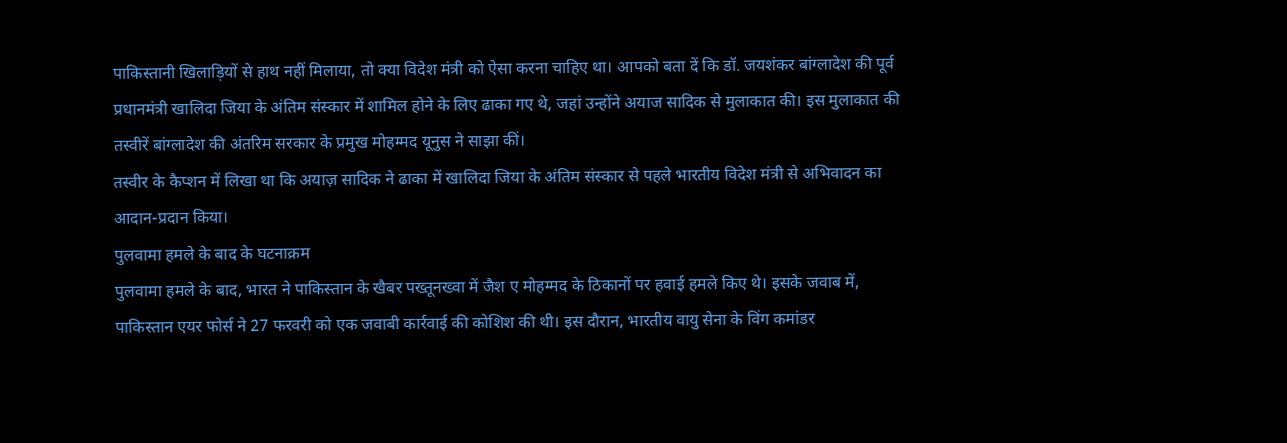पाकिस्तानी खिलाड़ियों से हाथ नहीं मिलाया, तो क्या विदेश मंत्री को ऐसा करना चाहिए था। आपको बता दें कि डॉ. जयशंकर बांग्लादेश की पूर्व प्रधानमंत्री खालिदा जिया के अंतिम संस्कार में शामिल होने के लिए ढाका गए थे, जहां उन्होंने अयाज सादिक से मुलाकात की। इस मुलाकात की तस्वीरें बांग्लादेश की अंतरिम सरकार के प्रमुख मोहम्मद यूनुस ने साझा कीं।
तस्वीर के कैप्शन में लिखा था कि अयाज़ सादिक ने ढाका में खालिदा जिया के अंतिम संस्कार से पहले भारतीय विदेश मंत्री से अभिवादन का आदान-प्रदान किया।
पुलवामा हमले के बाद के घटनाक्रम
पुलवामा हमले के बाद, भारत ने पाकिस्तान के खैबर पख्तूनख्वा में जैश ए मोहम्मद के ठिकानों पर हवाई हमले किए थे। इसके जवाब में, पाकिस्तान एयर फोर्स ने 27 फरवरी को एक जवाबी कार्रवाई की कोशिश की थी। इस दौरान, भारतीय वायु सेना के विंग कमांडर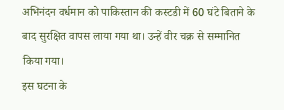अभिनंदन वर्धमान को पाकिस्तान की कस्टडी में 60 घंटे बिताने के बाद सुरक्षित वापस लाया गया था। उन्हें वीर चक्र से सम्मानित किया गया।
इस घटना के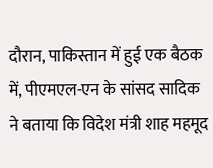दौरान, पाकिस्तान में हुई एक बैठक में, पीएमएल-एन के सांसद सादिक ने बताया कि विदेश मंत्री शाह महमूद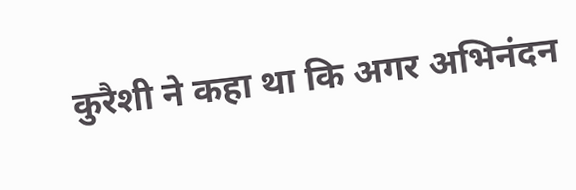कुरैशी ने कहा था कि अगर अभिनंदन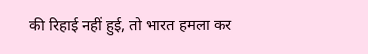की रिहाई नहीं हुई, तो भारत हमला कर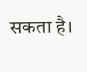सकता है।